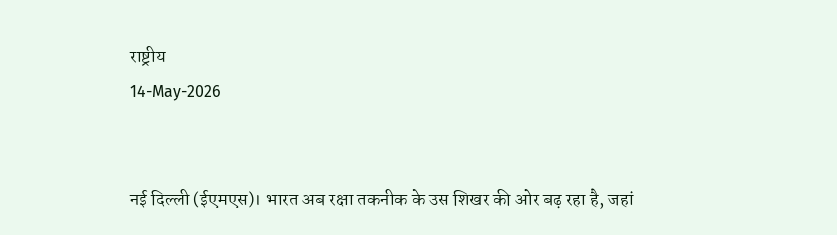राष्ट्रीय
14-May-2026


नई दिल्ली (ईएमएस)। भारत अब रक्षा तकनीक के उस शिखर की ओर बढ़ रहा है, जहां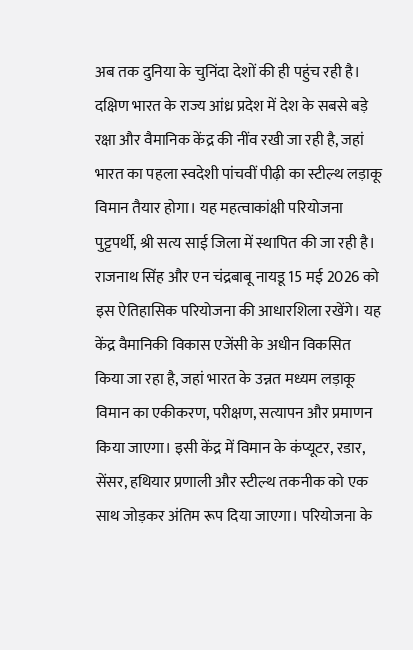अब तक दुनिया के चुनिंदा देशों की ही पहुंच रही है। दक्षिण भारत के राज्य आंध्र प्रदेश में देश के सबसे बड़े रक्षा और वैमानिक केंद्र की नींव रखी जा रही है, जहां भारत का पहला स्वदेशी पांचवीं पीढ़ी का स्टील्थ लड़ाकू विमान तैयार होगा। यह महत्वाकांक्षी परियोजना पुट्टपर्थी, श्री सत्य साई जिला में स्थापित की जा रही है। राजनाथ सिंह और एन चंद्रबाबू नायडू 15 मई 2026 को इस ऐतिहासिक परियोजना की आधारशिला रखेंगे। यह केंद्र वैमानिकी विकास एजेंसी के अधीन विकसित किया जा रहा है, जहां भारत के उन्नत मध्यम लड़ाकू विमान का एकीकरण, परीक्षण, सत्यापन और प्रमाणन किया जाएगा। इसी केंद्र में विमान के कंप्यूटर, रडार, सेंसर, हथियार प्रणाली और स्टील्थ तकनीक को एक साथ जोड़कर अंतिम रूप दिया जाएगा। परियोजना के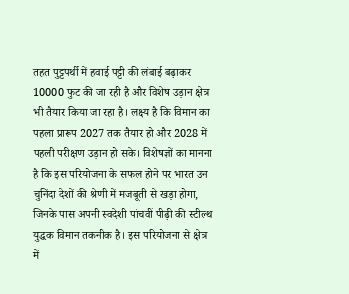तहत पुट्टपर्थी में हवाई पट्टी की लंबाई बढ़ाकर 10000 फुट की जा रही है और विशेष उड़ान क्षेत्र भी तैयार किया जा रहा है। लक्ष्य है कि विमान का पहला प्रारूप 2027 तक तैयार हो और 2028 में पहली परीक्षण उड़ान हो सके। विशेषज्ञों का मानना है कि इस परियोजना के सफल होने पर भारत उन चुनिंदा देशों की श्रेणी में मजबूती से खड़ा होगा, जिनके पास अपनी स्वदेशी पांचवीं पीढ़ी की स्टील्थ युद्धक विमान तकनीक है। इस परियोजना से क्षेत्र में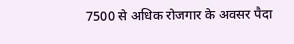7500 से अधिक रोजगार के अवसर पैदा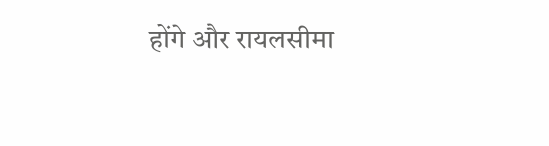होंगे और रायलसीमा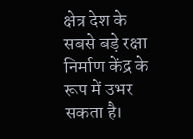क्षेत्र देश के सबसे बड़े रक्षा निर्माण केंद्र के रूप में उभर सकता है।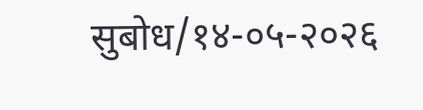सुबोध/१४-०५-२०२६